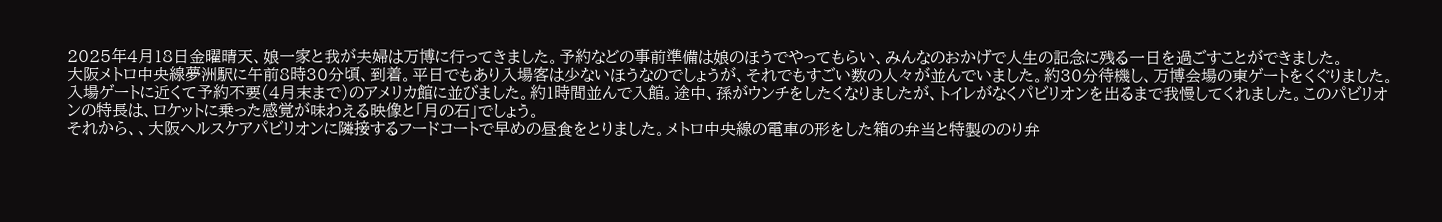2025年4月18日金曜晴天、娘一家と我が夫婦は万博に行ってきました。予約などの事前準備は娘のほうでやってもらい、みんなのおかげで人生の記念に残る一日を過ごすことができました。
大阪メトロ中央線夢洲駅に午前8時30分頃、到着。平日でもあり入場客は少ないほうなのでしょうが、それでもすごい数の人々が並んでいました。約30分待機し、万博会場の東ゲートをくぐりました。
入場ゲートに近くて予約不要(4月末まで)のアメリカ館に並びました。約1時間並んで入館。途中、孫がウンチをしたくなりましたが、トイレがなくパビリオンを出るまで我慢してくれました。このパビリオンの特長は、ロケットに乗った感覚が味わえる映像と「月の石」でしょう。
それから、、大阪ヘルスケアパビリオンに隣接するフードコートで早めの昼食をとりました。メトロ中央線の電車の形をした箱の弁当と特製ののり弁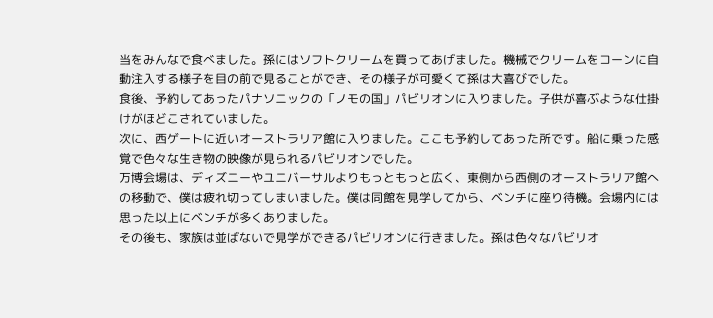当をみんなで食べました。孫にはソフトクリームを買ってあげました。機械でクリームをコーンに自動注入する様子を目の前で見ることができ、その様子が可愛くて孫は大喜びでした。
食後、予約してあったパナソニックの「ノモの国」パビリオンに入りました。子供が喜ぶような仕掛けがほどこされていました。
次に、西ゲートに近いオーストラリア館に入りました。ここも予約してあった所です。船に乗った感覚で色々な生き物の映像が見られるパビリオンでした。
万博会場は、ディズニーやユニバーサルよりもっともっと広く、東側から西側のオーストラリア館への移動で、僕は疲れ切ってしまいました。僕は同館を見学してから、ベンチに座り待機。会場内には思った以上にベンチが多くありました。
その後も、家族は並ばないで見学ができるパビリオンに行きました。孫は色々なパビリオ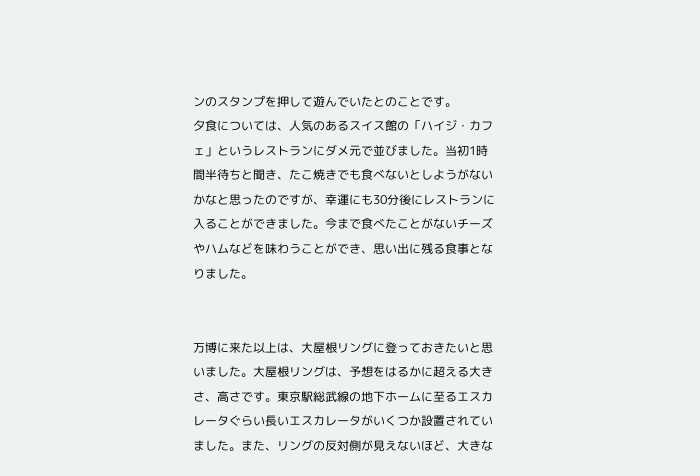ンのスタンプを押して遊んでいたとのことです。
夕食については、人気のあるスイス館の「ハイジ・カフェ」というレストランにダメ元で並びました。当初1時間半待ちと聞き、たこ焼きでも食べないとしようがないかなと思ったのですが、幸運にも30分後にレストランに入ることができました。今まで食べたことがないチーズやハムなどを味わうことができ、思い出に残る食事となりました。


万博に来た以上は、大屋根リングに登っておきたいと思いました。大屋根リングは、予想をはるかに超える大きさ、高さです。東京駅総武線の地下ホームに至るエスカレータぐらい長いエスカレータがいくつか設置されていました。また、リングの反対側が見えないほど、大きな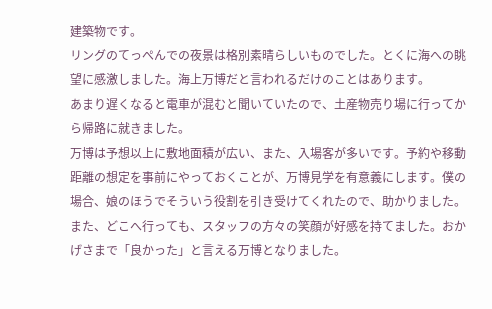建築物です。
リングのてっぺんでの夜景は格別素晴らしいものでした。とくに海への眺望に感激しました。海上万博だと言われるだけのことはあります。
あまり遅くなると電車が混むと聞いていたので、土産物売り場に行ってから帰路に就きました。
万博は予想以上に敷地面積が広い、また、入場客が多いです。予約や移動距離の想定を事前にやっておくことが、万博見学を有意義にします。僕の場合、娘のほうでそういう役割を引き受けてくれたので、助かりました。また、どこへ行っても、スタッフの方々の笑顔が好感を持てました。おかげさまで「良かった」と言える万博となりました。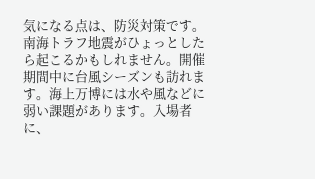気になる点は、防災対策です。南海トラフ地震がひょっとしたら起こるかもしれません。開催期間中に台風シーズンも訪れます。海上万博には水や風などに弱い課題があります。入場者に、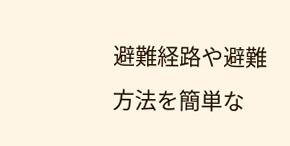避難経路や避難方法を簡単な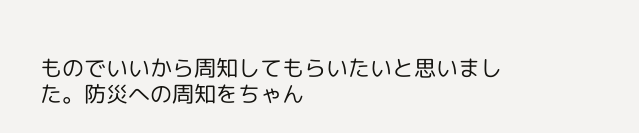ものでいいから周知してもらいたいと思いました。防災への周知をちゃん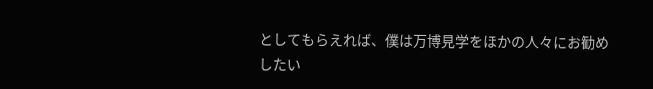としてもらえれば、僕は万博見学をほかの人々にお勧めしたい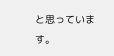と思っています。